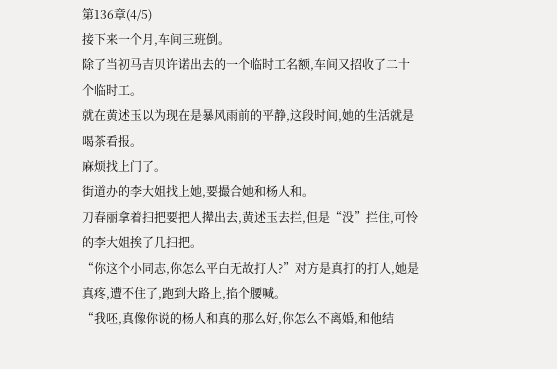第136章(4/5)
接下来一个月,车间三班倒。
除了当初马吉贝许诺出去的一个临时工名额,车间又招收了二十个临时工。
就在黄述玉以为现在是暴风雨前的平静,这段时间,她的生活就是喝茶看报。
麻烦找上门了。
街道办的李大姐找上她,要撮合她和杨人和。
刀春丽拿着扫把要把人撵出去,黄述玉去拦,但是“没”拦住,可怜的李大姐挨了几扫把。
“你这个小同志,你怎么平白无故打人?”对方是真打的打人,她是真疼,遭不住了,跑到大路上,掐个腰喊。
“我呸,真像你说的杨人和真的那么好,你怎么不离婚,和他结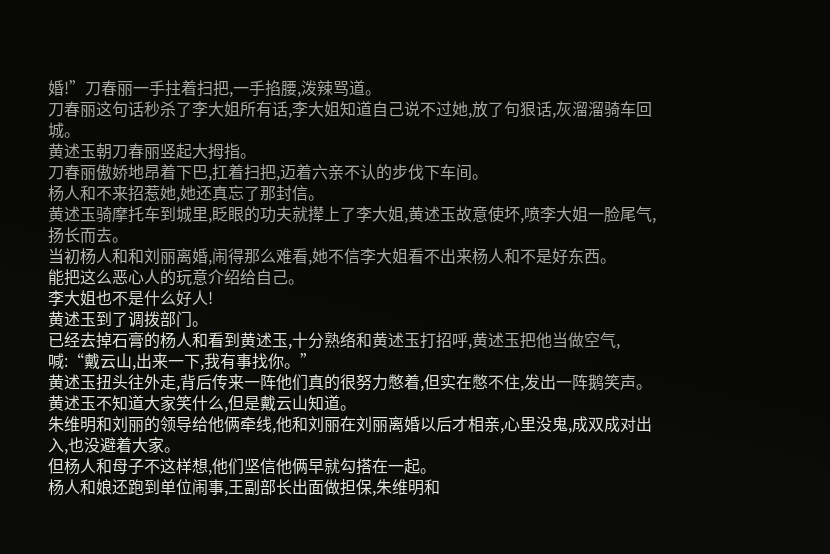婚!”刀春丽一手拄着扫把,一手掐腰,泼辣骂道。
刀春丽这句话秒杀了李大姐所有话,李大姐知道自己说不过她,放了句狠话,灰溜溜骑车回城。
黄述玉朝刀春丽竖起大拇指。
刀春丽傲娇地昂着下巴,扛着扫把,迈着六亲不认的步伐下车间。
杨人和不来招惹她,她还真忘了那封信。
黄述玉骑摩托车到城里,眨眼的功夫就撵上了李大姐,黄述玉故意使坏,喷李大姐一脸尾气,扬长而去。
当初杨人和和刘丽离婚,闹得那么难看,她不信李大姐看不出来杨人和不是好东西。
能把这么恶心人的玩意介绍给自己。
李大姐也不是什么好人!
黄述玉到了调拨部门。
已经去掉石膏的杨人和看到黄述玉,十分熟络和黄述玉打招呼,黄述玉把他当做空气,喊:“戴云山,出来一下,我有事找你。”
黄述玉扭头往外走,背后传来一阵他们真的很努力憋着,但实在憋不住,发出一阵鹅笑声。
黄述玉不知道大家笑什么,但是戴云山知道。
朱维明和刘丽的领导给他俩牵线,他和刘丽在刘丽离婚以后才相亲,心里没鬼,成双成对出入,也没避着大家。
但杨人和母子不这样想,他们坚信他俩早就勾搭在一起。
杨人和娘还跑到单位闹事,王副部长出面做担保,朱维明和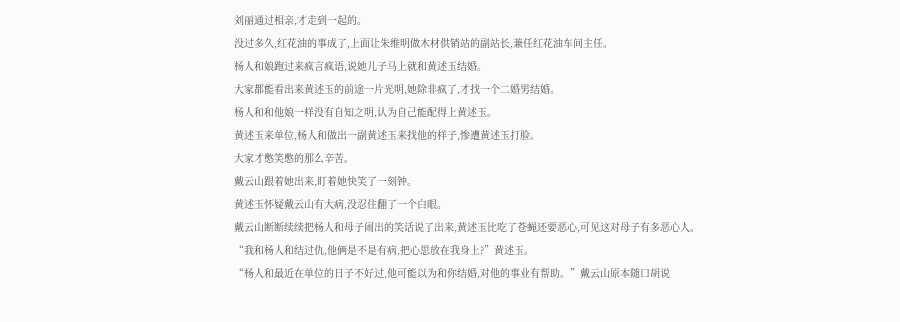刘丽通过相亲,才走到一起的。
没过多久,红花油的事成了,上面让朱维明做木材供销站的副站长,兼任红花油车间主任。
杨人和娘跑过来疯言疯语,说她儿子马上就和黄述玉结婚。
大家都能看出来黄述玉的前途一片光明,她除非疯了,才找一个二婚男结婚。
杨人和和他娘一样没有自知之明,认为自己能配得上黄述玉。
黄述玉来单位,杨人和做出一副黄述玉来找他的样子,惨遭黄述玉打脸。
大家才憋笑憋的那么辛苦。
戴云山跟着她出来,盯着她快笑了一刻钟。
黄述玉怀疑戴云山有大病,没忍住翻了一个白眼。
戴云山断断续续把杨人和母子闹出的笑话说了出来,黄述玉比吃了苍蝇还要恶心,可见这对母子有多恶心人。
“我和杨人和结过仇,他俩是不是有病,把心思放在我身上?”黄述玉。
“杨人和最近在单位的日子不好过,他可能以为和你结婚,对他的事业有帮助。”戴云山原本随口胡说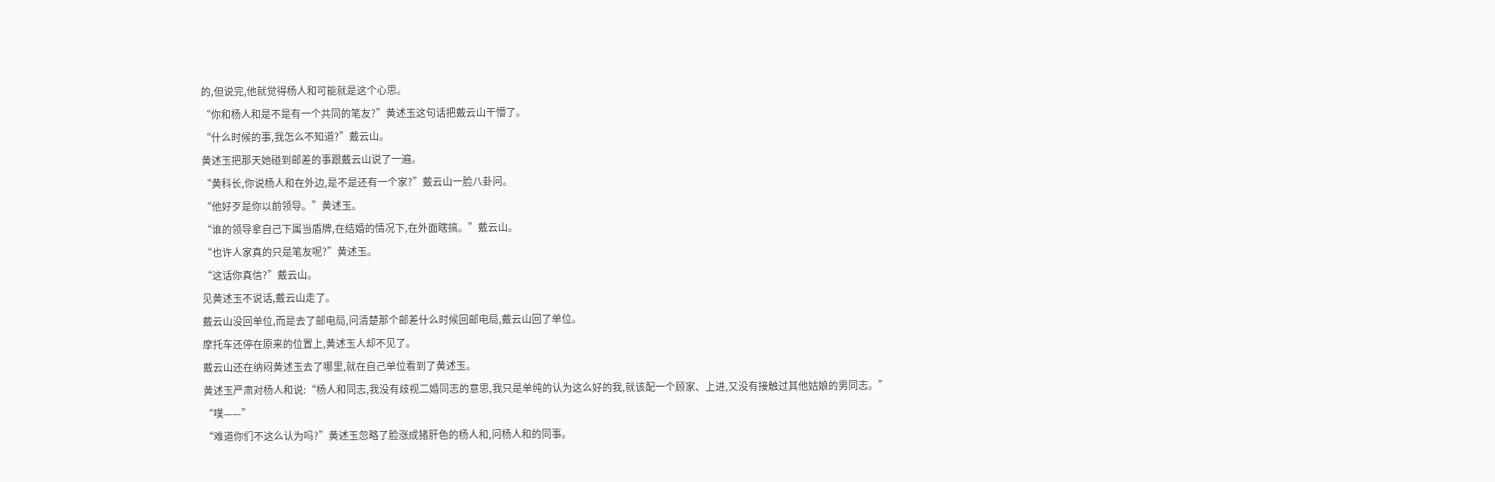的,但说完,他就觉得杨人和可能就是这个心思。
“你和杨人和是不是有一个共同的笔友?”黄述玉这句话把戴云山干懵了。
“什么时候的事,我怎么不知道?”戴云山。
黄述玉把那天她碰到邮差的事跟戴云山说了一遍。
“黄科长,你说杨人和在外边,是不是还有一个家?”戴云山一脸八卦问。
“他好歹是你以前领导。”黄述玉。
“谁的领导拿自己下属当盾牌,在结婚的情况下,在外面瞎搞。”戴云山。
“也许人家真的只是笔友呢?”黄述玉。
“这话你真信?”戴云山。
见黄述玉不说话,戴云山走了。
戴云山没回单位,而是去了邮电局,问清楚那个邮差什么时候回邮电局,戴云山回了单位。
摩托车还停在原来的位置上,黄述玉人却不见了。
戴云山还在纳闷黄述玉去了哪里,就在自己单位看到了黄述玉。
黄述玉严肃对杨人和说:“杨人和同志,我没有歧视二婚同志的意思,我只是单纯的认为这么好的我,就该配一个顾家、上进,又没有接触过其他姑娘的男同志。”
“噗——”
“难道你们不这么认为吗?”黄述玉忽略了脸涨成猪肝色的杨人和,问杨人和的同事。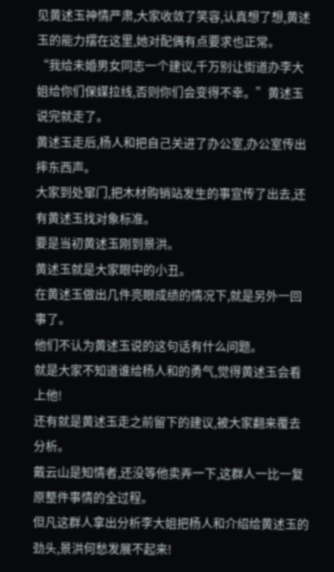见黄述玉神情严肃,大家收敛了笑容,认真想了想,黄述玉的能力摆在这里,她对配偶有点要求也正常。
“我给未婚男女同志一个建议,千万别让街道办李大姐给你们保媒拉线,否则你们会变得不幸。”黄述玉说完就走了。
黄述玉走后,杨人和把自己关进了办公室,办公室传出摔东西声。
大家到处窜门,把木材购销站发生的事宣传了出去,还有黄述玉找对象标准。
要是当初黄述玉刚到景洪。
黄述玉就是大家眼中的小丑。
在黄述玉做出几件亮眼成绩的情况下,就是另外一回事了。
他们不认为黄述玉说的这句话有什么问题。
就是大家不知道谁给杨人和的勇气,觉得黄述玉会看上他!
还有就是黄述玉走之前留下的建议,被大家翻来覆去分析。
戴云山是知情者,还没等他卖弄一下,这群人一比一复原整件事情的全过程。
但凡这群人拿出分析李大姐把杨人和介绍给黄述玉的劲头,景洪何愁发展不起来!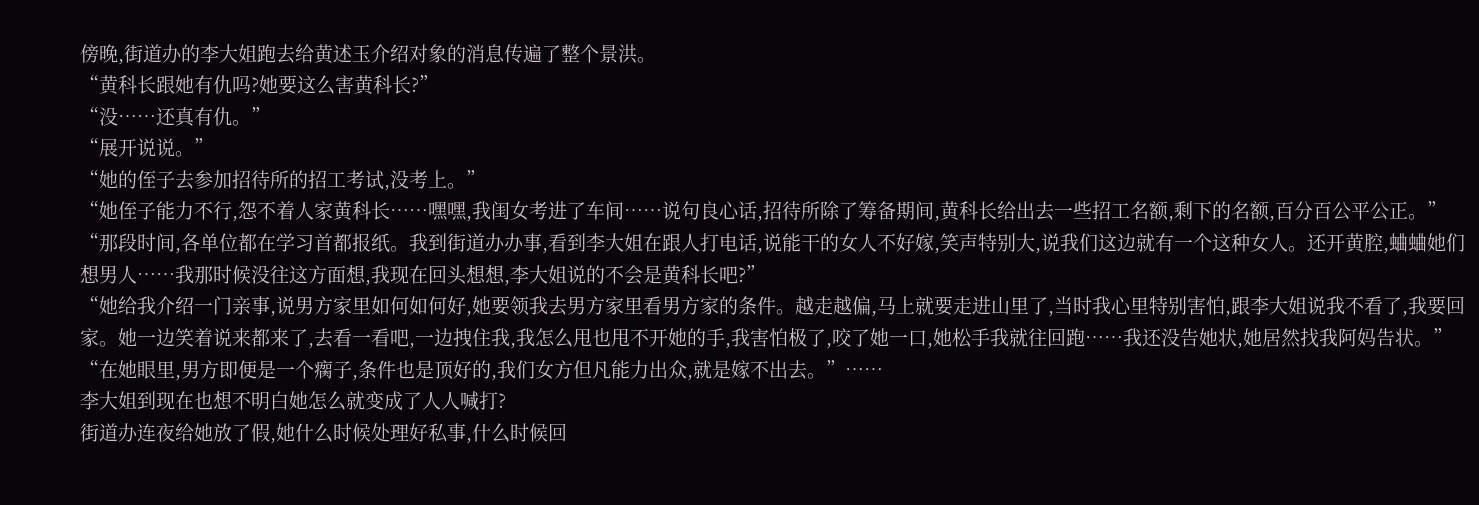傍晚,街道办的李大姐跑去给黄述玉介绍对象的消息传遍了整个景洪。
“黄科长跟她有仇吗?她要这么害黄科长?”
“没……还真有仇。”
“展开说说。”
“她的侄子去参加招待所的招工考试,没考上。”
“她侄子能力不行,怨不着人家黄科长……嘿嘿,我闺女考进了车间……说句良心话,招待所除了筹备期间,黄科长给出去一些招工名额,剩下的名额,百分百公平公正。”
“那段时间,各单位都在学习首都报纸。我到街道办办事,看到李大姐在跟人打电话,说能干的女人不好嫁,笑声特别大,说我们这边就有一个这种女人。还开黄腔,蛐蛐她们想男人……我那时候没往这方面想,我现在回头想想,李大姐说的不会是黄科长吧?”
“她给我介绍一门亲事,说男方家里如何如何好,她要领我去男方家里看男方家的条件。越走越偏,马上就要走进山里了,当时我心里特别害怕,跟李大姐说我不看了,我要回家。她一边笑着说来都来了,去看一看吧,一边拽住我,我怎么甩也甩不开她的手,我害怕极了,咬了她一口,她松手我就往回跑……我还没告她状,她居然找我阿妈告状。”
“在她眼里,男方即便是一个瘸子,条件也是顶好的,我们女方但凡能力出众,就是嫁不出去。”……
李大姐到现在也想不明白她怎么就变成了人人喊打?
街道办连夜给她放了假,她什么时候处理好私事,什么时候回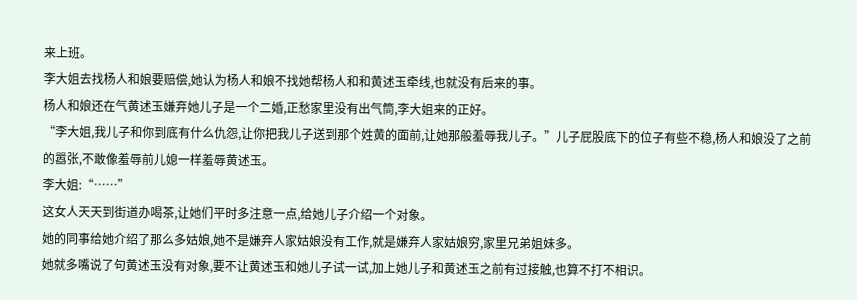来上班。
李大姐去找杨人和娘要赔偿,她认为杨人和娘不找她帮杨人和和黄述玉牵线,也就没有后来的事。
杨人和娘还在气黄述玉嫌弃她儿子是一个二婚,正愁家里没有出气筒,李大姐来的正好。
“李大姐,我儿子和你到底有什么仇怨,让你把我儿子送到那个姓黄的面前,让她那般羞辱我儿子。”儿子屁股底下的位子有些不稳,杨人和娘没了之前的嚣张,不敢像羞辱前儿媳一样羞辱黄述玉。
李大姐:“……”
这女人天天到街道办喝茶,让她们平时多注意一点,给她儿子介绍一个对象。
她的同事给她介绍了那么多姑娘,她不是嫌弃人家姑娘没有工作,就是嫌弃人家姑娘穷,家里兄弟姐妹多。
她就多嘴说了句黄述玉没有对象,要不让黄述玉和她儿子试一试,加上她儿子和黄述玉之前有过接触,也算不打不相识。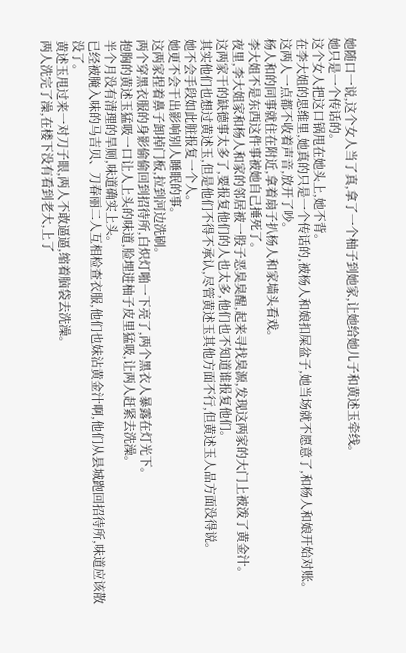她随口一说,这个女人当了真,拿了一个柚子到她家,让她给她儿子和黄述玉牵线。
她只是一个传话的。
这个女人把这口锅甩在她头上,她不背。
在李大姐的思维里,她真的只是一个传话的,被杨人和娘扣屎盆子,她当场就不愿意了,和杨人和娘开始对账。
这两人一点都不收着声音,放开了吵。
杨人和的同事就住在附近,拿着扇子扒杨人和家墙头看戏。
李大姐不是东西这件事被她自己捶死了。
夜里,李大姐家和杨人和家的邻居被一股子恶臭臭醒,起来寻找臭源,发现这两家的大门上被泼了黄金汁。
这两家干的缺德事太多了,要报复他们的人也太多,他们也不知道谁报复他们。
其实他们也想过黄述玉,但是他们不得不承认,尽管黄述玉其他方面不行,但黄述玉人品方面没得说。
她不会手段如此脏报复一个人。
她更不会干出影响别人睡眠的事。
这两家捏着鼻子卸掉门板,拉到河边洗刷。
两个穿黑衣服的身影偷偷回到招待所,白炽灯啪一下亮了,两个黑衣人暴露在灯光下。
抱胸的黄述玉猛吸一口让人上头的味道,脸埋进柚子皮里猛吸,让两人赶紧去洗澡。
半个月没有清理的旱厕,味道确实上头。
已经被腌入味的马吉贝、刀春丽二人互相检查衣服,他们也妹沾黄金汁啊,他们从县城跑回招待所,味道应该散没了。
黄述玉甩过来一对刀子眼,两人不敢逼逼,缩着脑袋去洗澡。
两人洗完了澡,在楼下没有看到老大,上了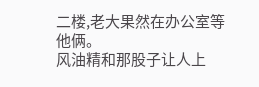二楼,老大果然在办公室等他俩。
风油精和那股子让人上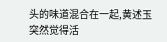头的味道混合在一起,黄述玉突然觉得活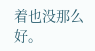着也没那么好。